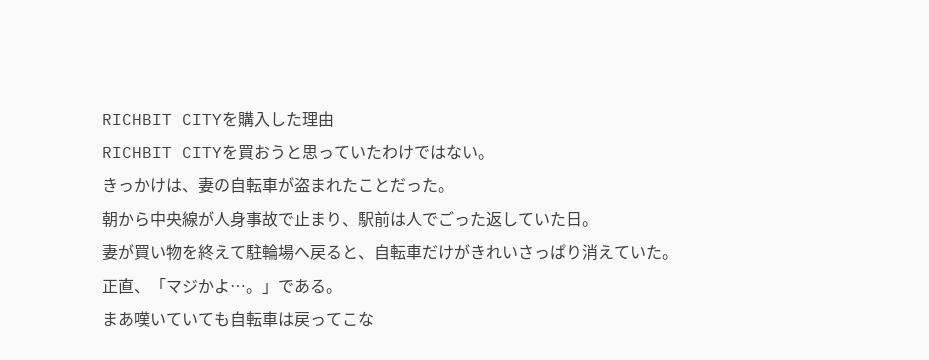RICHBIT CITYを購入した理由
RICHBIT CITYを買おうと思っていたわけではない。
きっかけは、妻の自転車が盗まれたことだった。
朝から中央線が人身事故で止まり、駅前は人でごった返していた日。
妻が買い物を終えて駐輪場へ戻ると、自転車だけがきれいさっぱり消えていた。
正直、「マジかよ…。」である。
まあ嘆いていても自転車は戻ってこな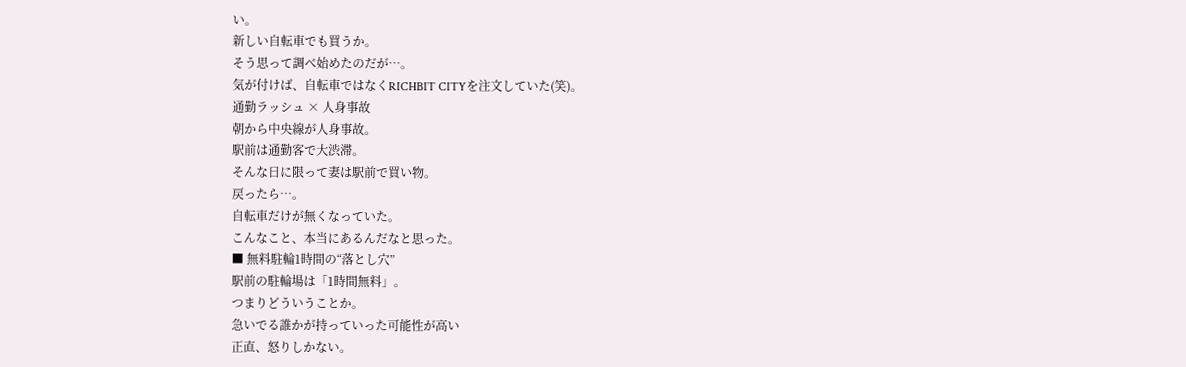い。
新しい自転車でも買うか。
そう思って調べ始めたのだが…。
気が付けば、自転車ではなくRICHBIT CITYを注文していた(笑)。
通勤ラッシュ × 人身事故
朝から中央線が人身事故。
駅前は通勤客で大渋滞。
そんな日に限って妻は駅前で買い物。
戻ったら…。
自転車だけが無くなっていた。
こんなこと、本当にあるんだなと思った。
■ 無料駐輪1時間の“落とし穴”
駅前の駐輪場は「1時間無料」。
つまりどういうことか。
急いでる誰かが持っていった可能性が高い
正直、怒りしかない。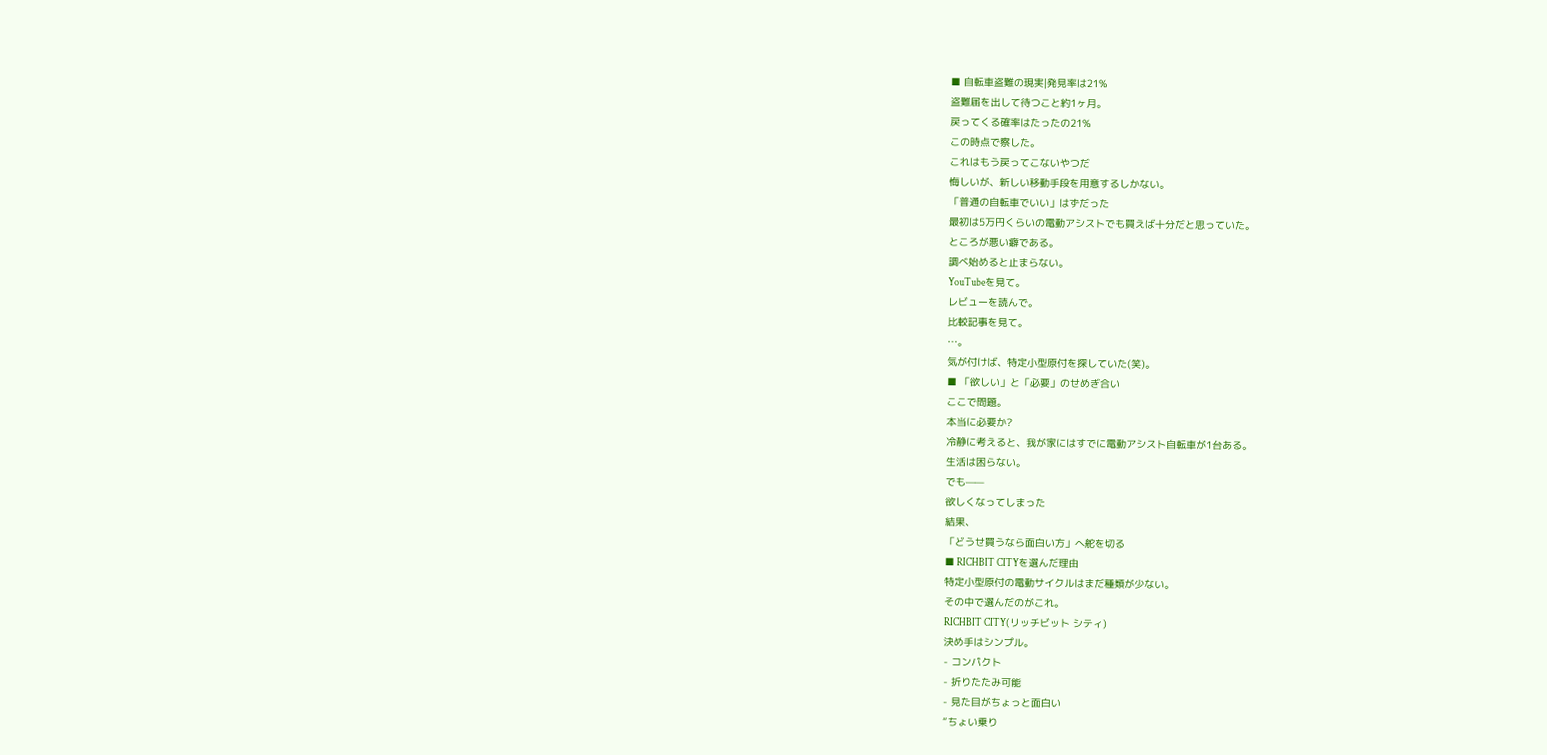■ 自転車盗難の現実|発見率は21%
盗難届を出して待つこと約1ヶ月。
戻ってくる確率はたったの21%
この時点で察した。
これはもう戻ってこないやつだ
悔しいが、新しい移動手段を用意するしかない。
「普通の自転車でいい」はずだった
最初は5万円くらいの電動アシストでも買えば十分だと思っていた。
ところが悪い癖である。
調べ始めると止まらない。
YouTubeを見て。
レビューを読んで。
比較記事を見て。
…。
気が付けば、特定小型原付を探していた(笑)。
■ 「欲しい」と「必要」のせめぎ合い
ここで問題。
本当に必要か?
冷静に考えると、我が家にはすでに電動アシスト自転車が1台ある。
生活は困らない。
でも——
欲しくなってしまった
結果、
「どうせ買うなら面白い方」へ舵を切る
■ RICHBIT CITYを選んだ理由
特定小型原付の電動サイクルはまだ種類が少ない。
その中で選んだのがこれ。
RICHBIT CITY(リッチビット シティ)
決め手はシンプル。
- コンパクト
- 折りたたみ可能
- 見た目がちょっと面白い
“ちょい乗り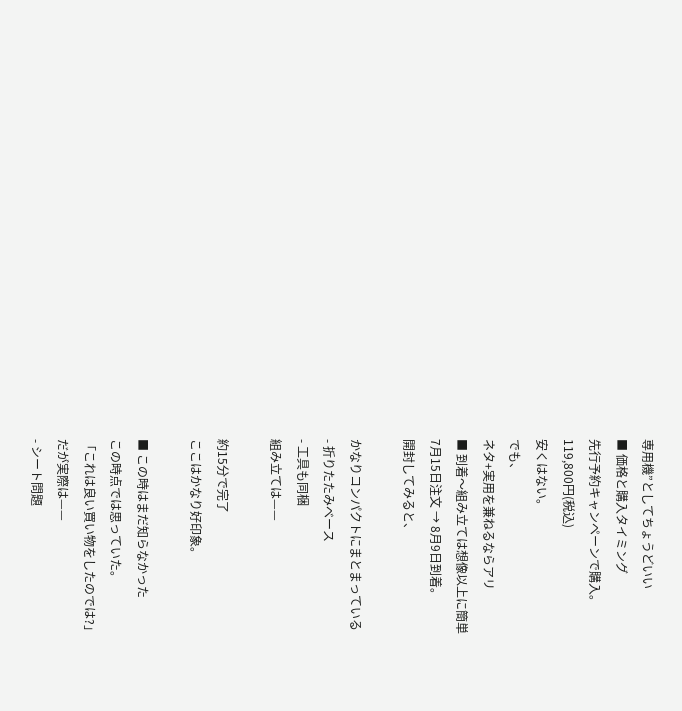専用機”としてちょうどいい
■ 価格と購入タイミング
先行予約キャンペーンで購入。
119,800円(税込)
安くはない。
でも、
ネタ+実用を兼ねるならアリ
■ 到着〜組み立ては想像以上に簡単
7月15日注文 → 8月9日到着。
開封してみると、

かなりコンパクトにまとまっている
- 折りたたみベース
- 工具も同梱
組み立ては——

約15分で完了
ここはかなり好印象。

■ この時はまだ知らなかった
この時点では思っていた。
「これは良い買い物をしたのでは?」
だが実際は——
- シート問題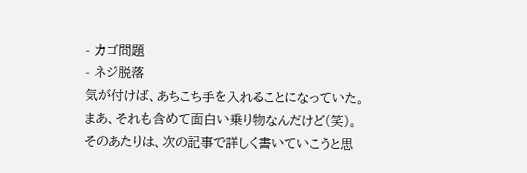- カゴ問題
- ネジ脱落
気が付けば、あちこち手を入れることになっていた。
まあ、それも含めて面白い乗り物なんだけど(笑)。
そのあたりは、次の記事で詳しく書いていこうと思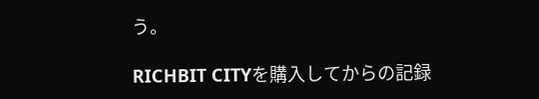う。

RICHBIT CITYを購入してからの記録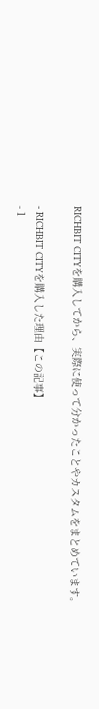RICHBIT CITYを購入してから、実際に使って分かったことやカスタムをまとめています。

- RICHBIT CITYを購入した理由【この記事】
- 1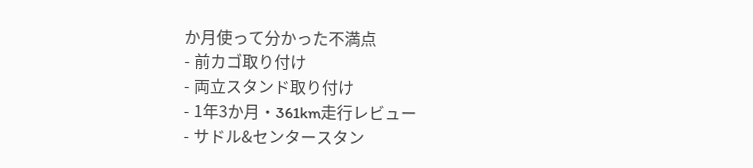か月使って分かった不満点
- 前カゴ取り付け
- 両立スタンド取り付け
- 1年3か月・361km走行レビュー
- サドル&センタースタン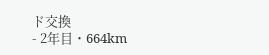ド交換
- 2年目・664km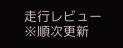走行レビュー
※順次更新